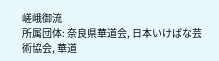嵯峨御流
所属団体: 奈良県華道会, 日本いけばな芸術協会, 華道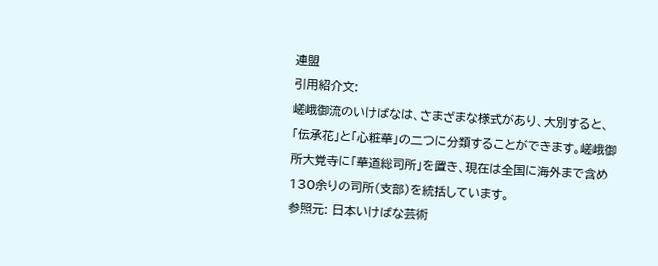連盟
引用紹介文:
嵯峨御流のいけばなは、さまざまな様式があり、大別すると、「伝承花」と「心粧華」の二つに分類することができます。嵯峨御所大覚寺に「華道総司所」を置き、現在は全国に海外まで含め130余りの司所(支部)を統括しています。
参照元: 日本いけばな芸術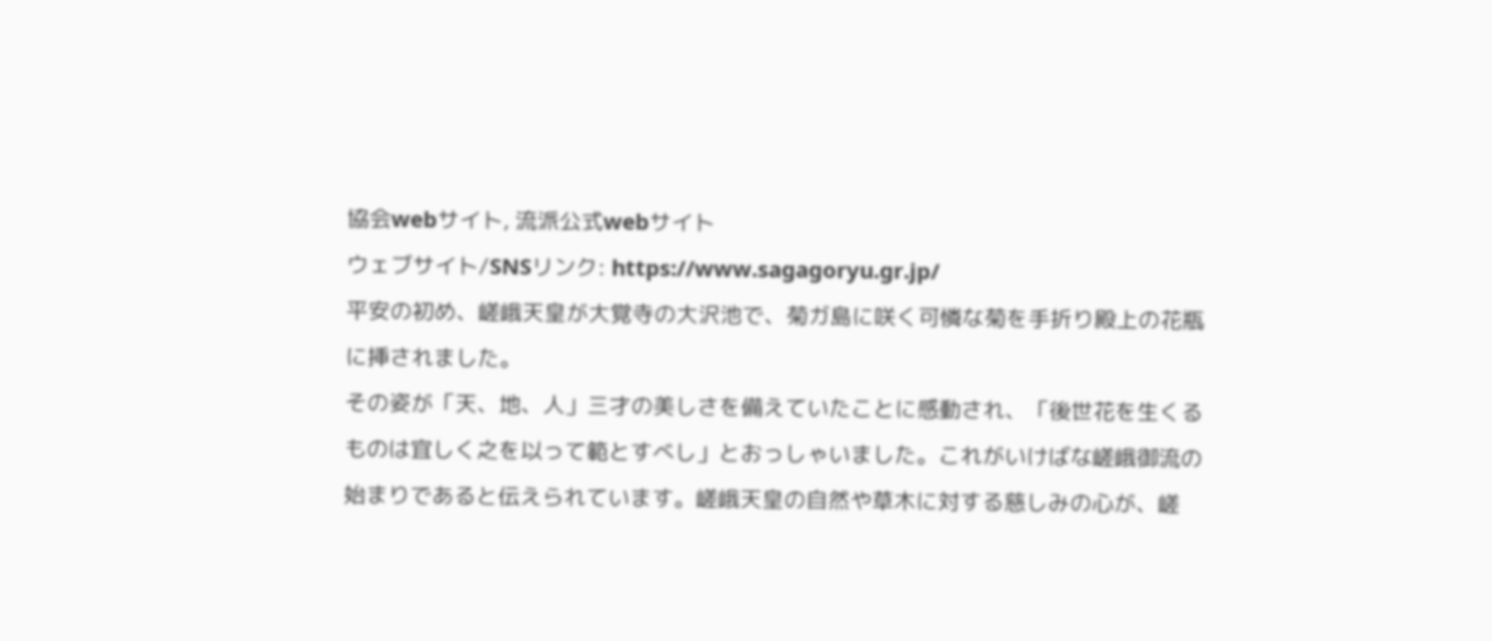協会webサイト, 流派公式webサイト
ウェブサイト/SNSリンク: https://www.sagagoryu.gr.jp/
平安の初め、嵯峨天皇が大覚寺の大沢池で、菊ガ島に咲く可憐な菊を手折り殿上の花瓶に挿されました。
その姿が「天、地、人」三才の美しさを備えていたことに感動され、「後世花を生くるものは宜しく之を以って範とすべし」とおっしゃいました。これがいけばな嵯峨御流の始まりであると伝えられています。嵯峨天皇の自然や草木に対する慈しみの心が、嵯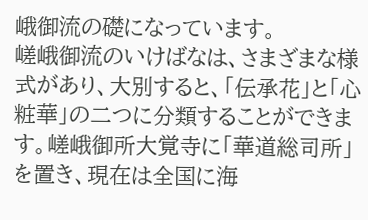峨御流の礎になっています。
嵯峨御流のいけばなは、さまざまな様式があり、大別すると、「伝承花」と「心粧華」の二つに分類することができます。嵯峨御所大覚寺に「華道総司所」を置き、現在は全国に海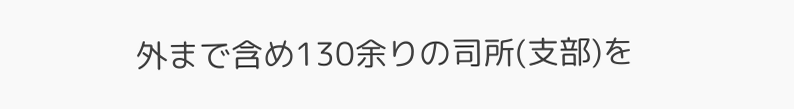外まで含め130余りの司所(支部)を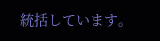統括しています。